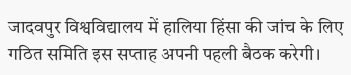जादवपुर विश्वविद्यालय में हालिया हिंसा की जांच के लिए गठित समिति इस सप्ताह अपनी पहली बैठक करेगी।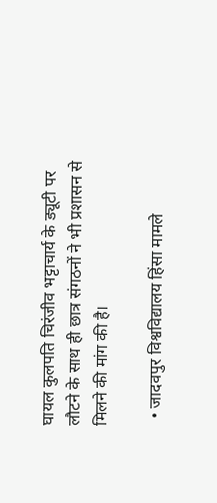घायल कुलपति चिरंजीव भट्टाचार्य के ड्यूटी पर लौटने के साथ ही छात्र संगठनों ने भी प्रशासन से मिलने की मांग की है।

  • जादवपुर विश्वविद्यालय हिंसा मामले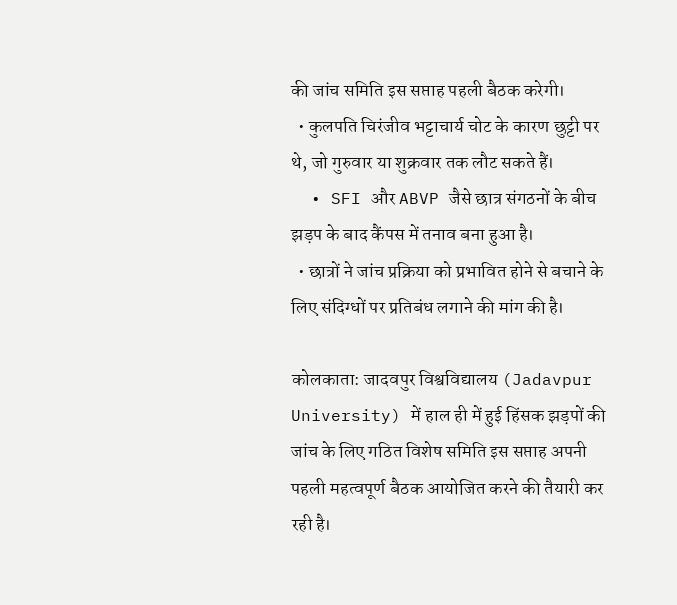की जांच समिति इस सप्ताह पहली बैठक करेगी।
  • कुलपति चिरंजीव भट्टाचार्य चोट के कारण छुट्टी पर थे, जो गुरुवार या शुक्रवार तक लौट सकते हैं।
  • SFI और ABVP जैसे छात्र संगठनों के बीच झड़प के बाद कैंपस में तनाव बना हुआ है।
  • छात्रों ने जांच प्रक्रिया को प्रभावित होने से बचाने के लिए संदिग्धों पर प्रतिबंध लगाने की मांग की है।

कोलकाता: जादवपुर विश्वविद्यालय (Jadavpur University) में हाल ही में हुई हिंसक झड़पों की जांच के लिए गठित विशेष समिति इस सप्ताह अपनी पहली महत्वपूर्ण बैठक आयोजित करने की तैयारी कर रही है।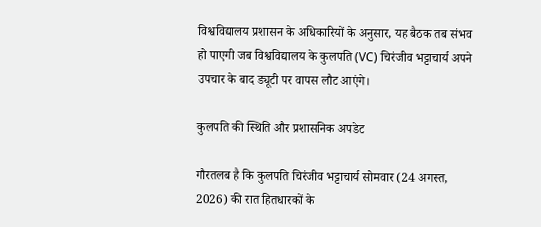विश्वविद्यालय प्रशासन के अधिकारियों के अनुसार, यह बैठक तब संभव हो पाएगी जब विश्वविद्यालय के कुलपति (VC) चिरंजीव भट्टाचार्य अपने उपचार के बाद ड्यूटी पर वापस लौट आएंगे।

कुलपति की स्थिति और प्रशासनिक अपडेट

गौरतलब है कि कुलपति चिरंजीव भट्टाचार्य सोमवार (24 अगस्त, 2026) की रात हितधारकों के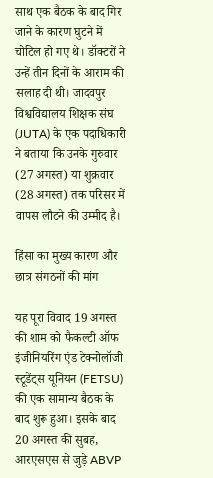साथ एक बैठक के बाद गिर जाने के कारण घुटने में चोटिल हो गए थे। डॉक्टरों ने उन्हें तीन दिनों के आराम की सलाह दी थी। जादवपुर विश्वविद्यालय शिक्षक संघ (JUTA) के एक पदाधिकारी ने बताया कि उनके गुरुवार (27 अगस्त) या शुक्रवार (28 अगस्त) तक परिसर में वापस लौटने की उम्मीद है।

हिंसा का मुख्य कारण और छात्र संगठनों की मांग

यह पूरा विवाद 19 अगस्त की शाम को फैकल्टी ऑफ इंजीनियरिंग एंड टेक्नोलॉजी स्टूडेंट्स यूनियन (FETSU) की एक सामान्य बैठक के बाद शुरू हुआ। इसके बाद 20 अगस्त की सुबह, आरएसएस से जुड़े ABVP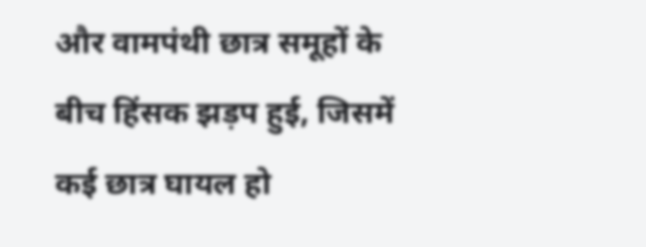और वामपंथी छात्र समूहों के बीच हिंसक झड़प हुई, जिसमें कई छात्र घायल हो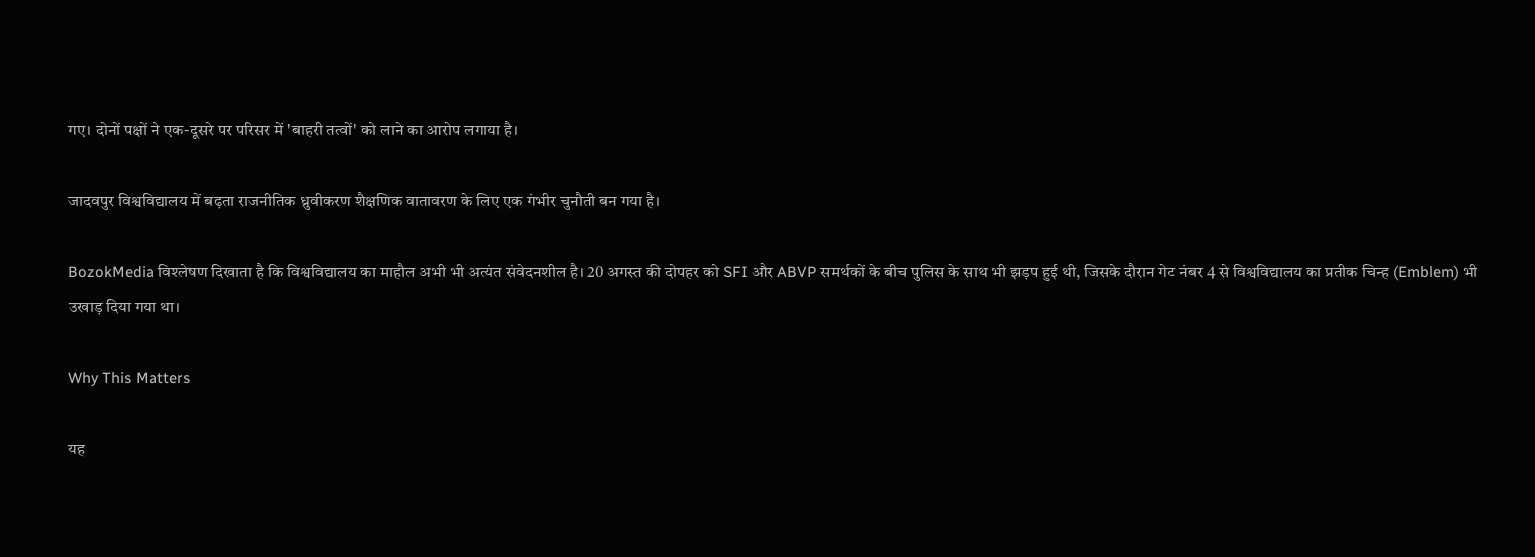गए। दोनों पक्षों ने एक-दूसरे पर परिसर में 'बाहरी तत्वों' को लाने का आरोप लगाया है।

जादवपुर विश्वविद्यालय में बढ़ता राजनीतिक ध्रुवीकरण शैक्षणिक वातावरण के लिए एक गंभीर चुनौती बन गया है।

BozokMedia विश्लेषण दिखाता है कि विश्वविद्यालय का माहौल अभी भी अत्यंत संवेदनशील है। 20 अगस्त की दोपहर को SFI और ABVP समर्थकों के बीच पुलिस के साथ भी झड़प हुई थी, जिसके दौरान गेट नंबर 4 से विश्वविद्यालय का प्रतीक चिन्ह (Emblem) भी उखाड़ दिया गया था।

Why This Matters

यह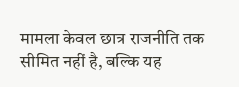मामला केवल छात्र राजनीति तक सीमित नहीं है, बल्कि यह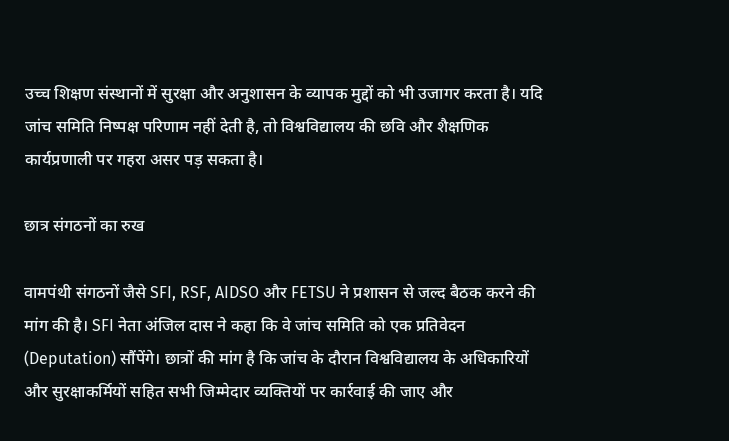उच्च शिक्षण संस्थानों में सुरक्षा और अनुशासन के व्यापक मुद्दों को भी उजागर करता है। यदि जांच समिति निष्पक्ष परिणाम नहीं देती है, तो विश्वविद्यालय की छवि और शैक्षणिक कार्यप्रणाली पर गहरा असर पड़ सकता है।

छात्र संगठनों का रुख

वामपंथी संगठनों जैसे SFI, RSF, AIDSO और FETSU ने प्रशासन से जल्द बैठक करने की मांग की है। SFI नेता अंजिल दास ने कहा कि वे जांच समिति को एक प्रतिवेदन (Deputation) सौंपेंगे। छात्रों की मांग है कि जांच के दौरान विश्वविद्यालय के अधिकारियों और सुरक्षाकर्मियों सहित सभी जिम्मेदार व्यक्तियों पर कार्रवाई की जाए और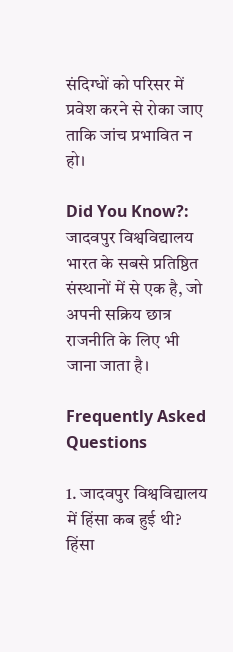संदिग्धों को परिसर में प्रवेश करने से रोका जाए ताकि जांच प्रभावित न हो।

Did You Know?: जादवपुर विश्वविद्यालय भारत के सबसे प्रतिष्ठित संस्थानों में से एक है, जो अपनी सक्रिय छात्र राजनीति के लिए भी जाना जाता है।

Frequently Asked Questions

1. जादवपुर विश्वविद्यालय में हिंसा कब हुई थी?
हिंसा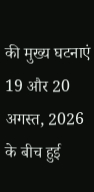की मुख्य घटनाएं 19 और 20 अगस्त, 2026 के बीच हुई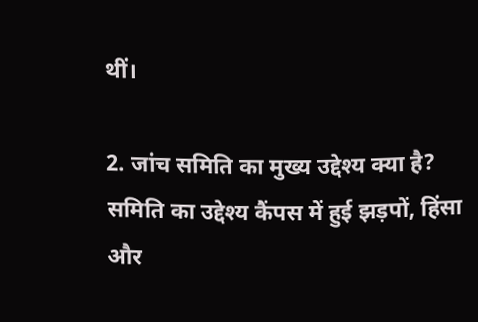थीं।

2. जांच समिति का मुख्य उद्देश्य क्या है?
समिति का उद्देश्य कैंपस में हुई झड़पों, हिंसा और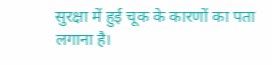सुरक्षा में हुई चूक के कारणों का पता लगाना है।